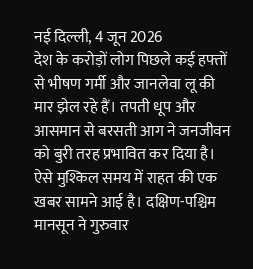नई दिल्ली, 4 जून 2026
देश के करोड़ों लोग पिछले कई हफ्तों से भीषण गर्मी और जानलेवा लू की मार झेल रहे हैं। तपती धूप और आसमान से बरसती आग ने जनजीवन को बुरी तरह प्रभावित कर दिया है। ऐसे मुश्किल समय में राहत की एक खबर सामने आई है। दक्षिण-पश्चिम मानसून ने गुरुवार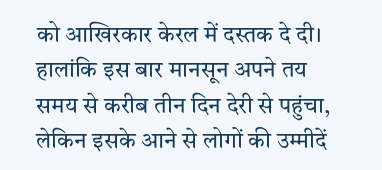को आखिरकार केरल में दस्तक दे दी। हालांकि इस बार मानसून अपने तय समय से करीब तीन दिन देरी से पहुंचा, लेकिन इसके आने से लोगों की उम्मीदें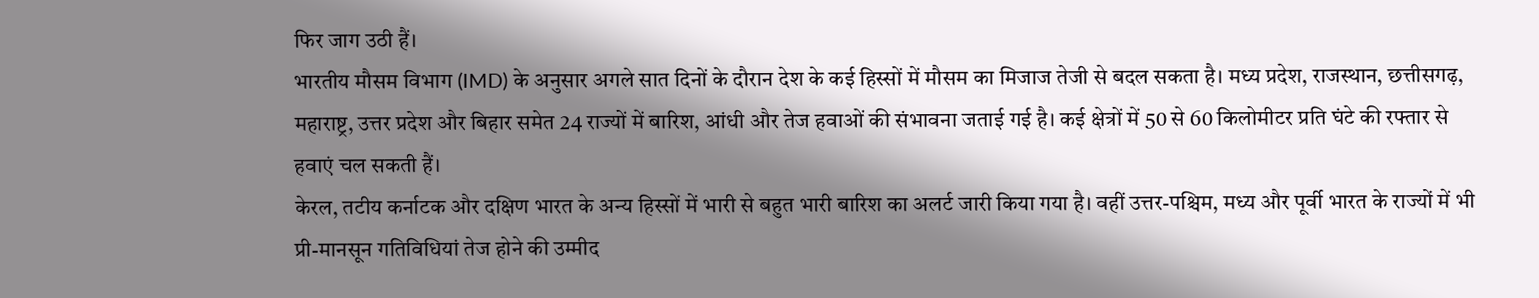फिर जाग उठी हैं।
भारतीय मौसम विभाग (IMD) के अनुसार अगले सात दिनों के दौरान देश के कई हिस्सों में मौसम का मिजाज तेजी से बदल सकता है। मध्य प्रदेश, राजस्थान, छत्तीसगढ़, महाराष्ट्र, उत्तर प्रदेश और बिहार समेत 24 राज्यों में बारिश, आंधी और तेज हवाओं की संभावना जताई गई है। कई क्षेत्रों में 50 से 60 किलोमीटर प्रति घंटे की रफ्तार से हवाएं चल सकती हैं।
केरल, तटीय कर्नाटक और दक्षिण भारत के अन्य हिस्सों में भारी से बहुत भारी बारिश का अलर्ट जारी किया गया है। वहीं उत्तर-पश्चिम, मध्य और पूर्वी भारत के राज्यों में भी प्री-मानसून गतिविधियां तेज होने की उम्मीद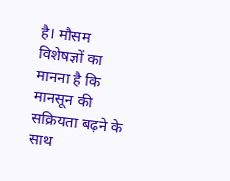है। मौसम विशेषज्ञों का मानना है कि मानसून की सक्रियता बढ़ने के साथ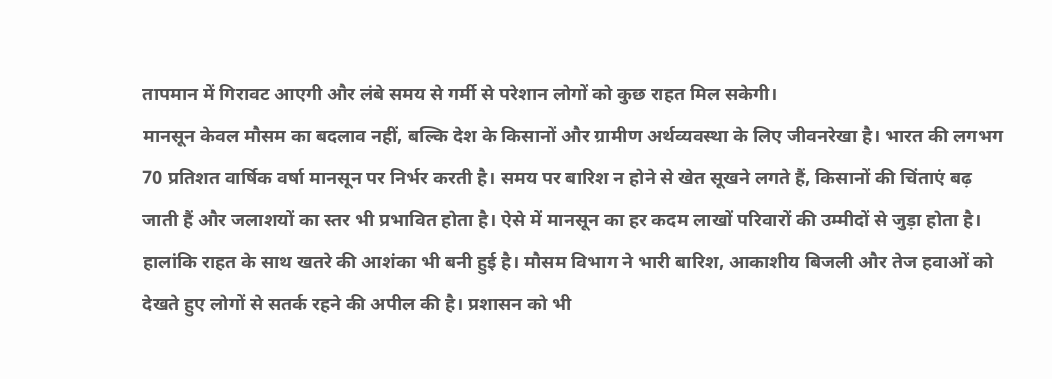तापमान में गिरावट आएगी और लंबे समय से गर्मी से परेशान लोगों को कुछ राहत मिल सकेगी।
मानसून केवल मौसम का बदलाव नहीं, बल्कि देश के किसानों और ग्रामीण अर्थव्यवस्था के लिए जीवनरेखा है। भारत की लगभग 70 प्रतिशत वार्षिक वर्षा मानसून पर निर्भर करती है। समय पर बारिश न होने से खेत सूखने लगते हैं, किसानों की चिंताएं बढ़ जाती हैं और जलाशयों का स्तर भी प्रभावित होता है। ऐसे में मानसून का हर कदम लाखों परिवारों की उम्मीदों से जुड़ा होता है।
हालांकि राहत के साथ खतरे की आशंका भी बनी हुई है। मौसम विभाग ने भारी बारिश, आकाशीय बिजली और तेज हवाओं को देखते हुए लोगों से सतर्क रहने की अपील की है। प्रशासन को भी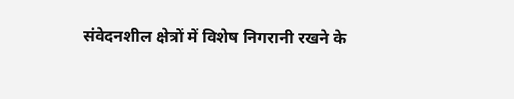संवेदनशील क्षेत्रों में विशेष निगरानी रखने के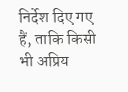निर्देश दिए गए हैं, ताकि किसी भी अप्रिय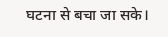घटना से बचा जा सके।